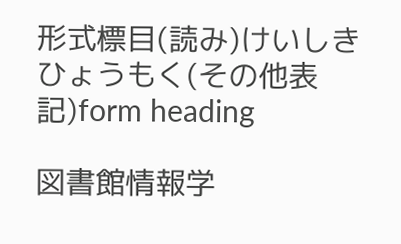形式標目(読み)けいしきひょうもく(その他表記)form heading

図書館情報学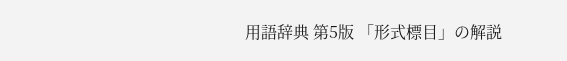用語辞典 第5版 「形式標目」の解説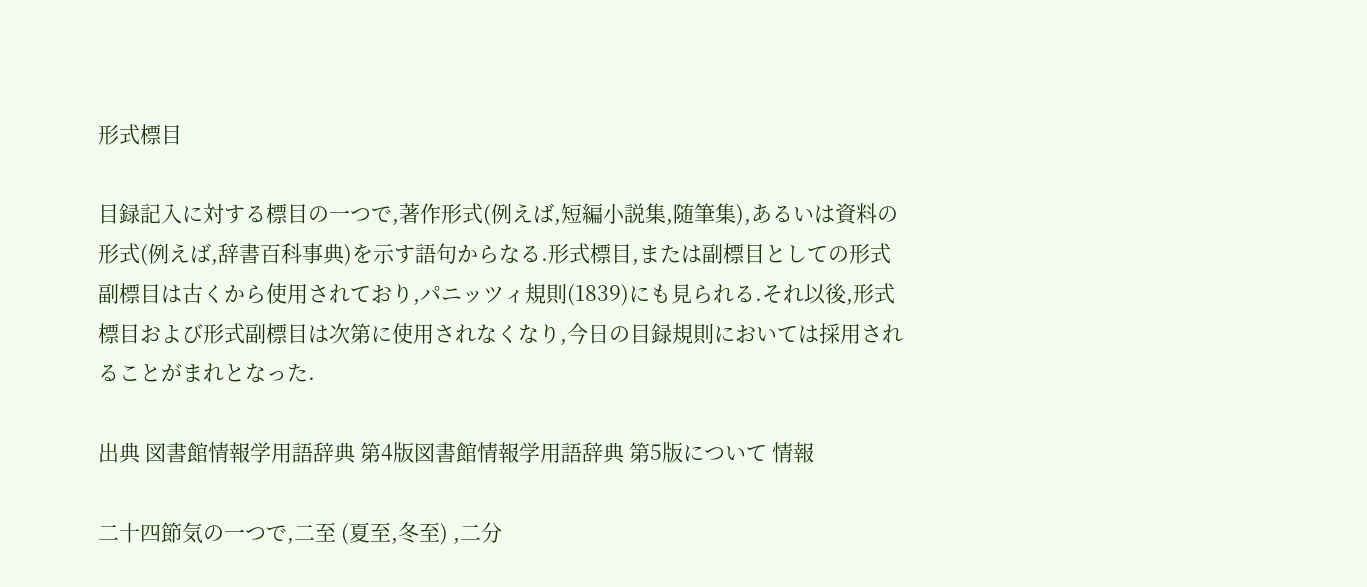形式標目

目録記入に対する標目の一つで,著作形式(例えば,短編小説集,随筆集),あるいは資料の形式(例えば,辞書百科事典)を示す語句からなる.形式標目,または副標目としての形式副標目は古くから使用されており,パニッツィ規則(1839)にも見られる.それ以後,形式標目および形式副標目は次第に使用されなくなり,今日の目録規則においては採用されることがまれとなった.

出典 図書館情報学用語辞典 第4版図書館情報学用語辞典 第5版について 情報

二十四節気の一つで,二至 (夏至,冬至) ,二分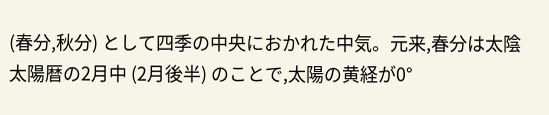(春分,秋分) として四季の中央におかれた中気。元来,春分は太陰太陽暦の2月中 (2月後半) のことで,太陽の黄経が0°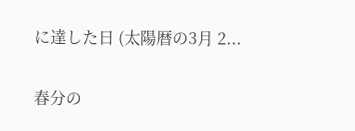に達した日 (太陽暦の3月 2...

春分の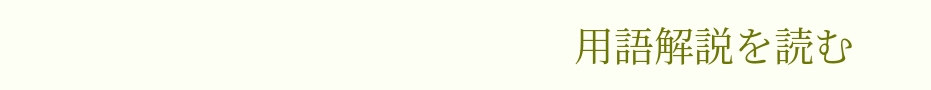用語解説を読む